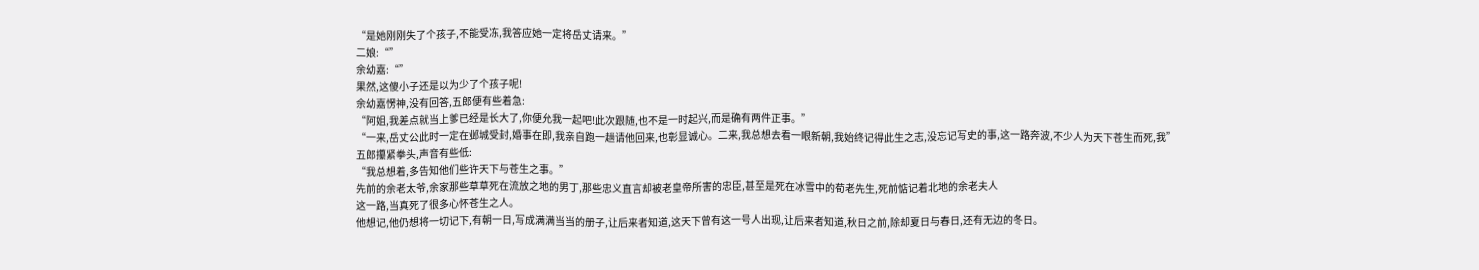“是她刚刚失了个孩子,不能受冻,我答应她一定将岳丈请来。”
二娘:“”
余幼嘉:“”
果然,这傻小子还是以为少了个孩子呢!
余幼嘉愣神,没有回答,五郎便有些着急:
“阿姐,我差点就当上爹已经是长大了,你便允我一起吧!此次跟随,也不是一时起兴,而是确有两件正事。”
“一来,岳丈公此时一定在邺城受封,婚事在即,我亲自跑一趟请他回来,也彰显诚心。二来,我总想去看一眼新朝,我始终记得此生之志,没忘记写史的事,这一路奔波,不少人为天下苍生而死,我”
五郎攥紧拳头,声音有些低:
“我总想着,多告知他们些许天下与苍生之事。”
先前的余老太爷,余家那些草草死在流放之地的男丁,那些忠义直言却被老皇帝所害的忠臣,甚至是死在冰雪中的荀老先生,死前惦记着北地的余老夫人
这一路,当真死了很多心怀苍生之人。
他想记,他仍想将一切记下,有朝一日,写成满满当当的册子,让后来者知道,这天下曾有这一号人出现,让后来者知道,秋日之前,除却夏日与春日,还有无边的冬日。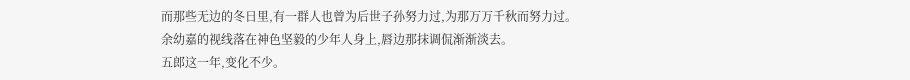而那些无边的冬日里,有一群人也曾为后世子孙努力过,为那万万千秋而努力过。
余幼嘉的视线落在神色坚毅的少年人身上,唇边那抹调侃渐渐淡去。
五郎这一年,变化不少。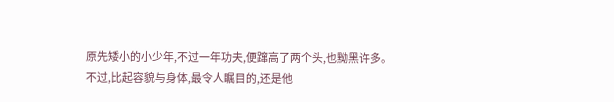原先矮小的小少年,不过一年功夫,便蹿高了两个头,也黝黑许多。
不过,比起容貌与身体,最令人瞩目的,还是他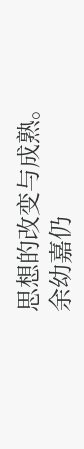思想的改变与成熟。
余幼嘉仍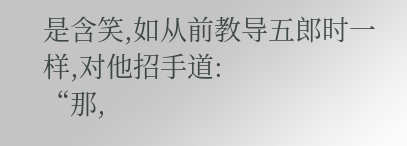是含笑,如从前教导五郎时一样,对他招手道:
“那,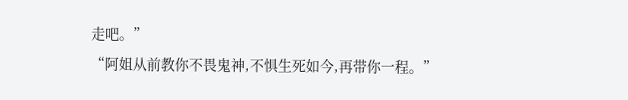走吧。”
“阿姐从前教你不畏鬼神,不惧生死如今,再带你一程。”